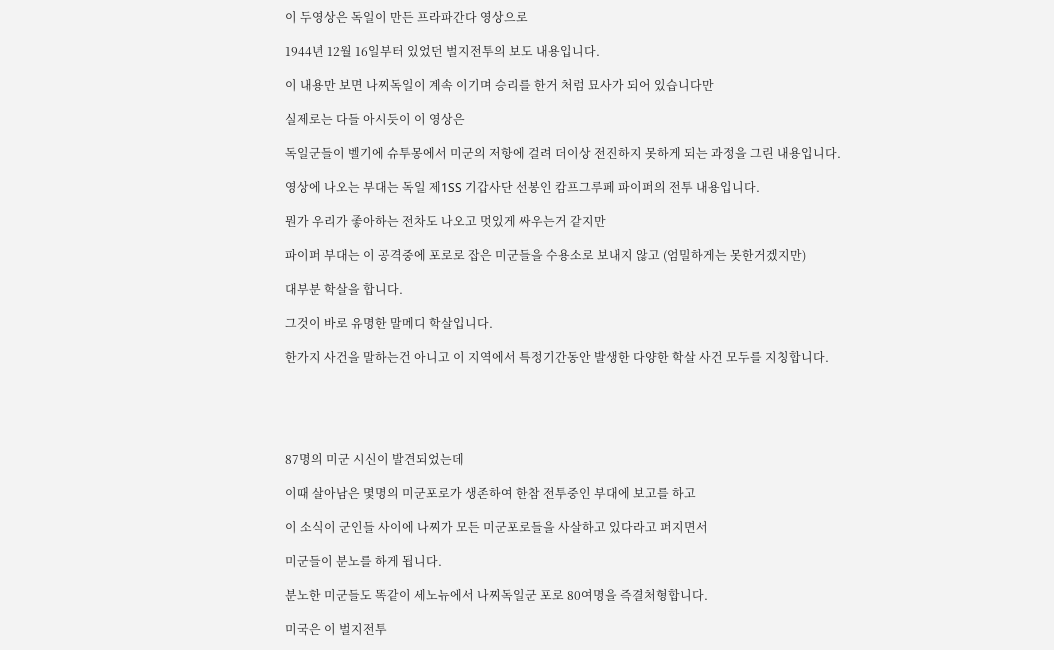이 두영상은 독일이 만든 프라파간다 영상으로

1944년 12월 16일부터 있었던 벌지전투의 보도 내용입니다.

이 내용만 보면 나찌독일이 계속 이기며 승리를 한거 처럼 묘사가 되어 있습니다만

실제로는 다들 아시듯이 이 영상은

독일군들이 벨기에 슈투몽에서 미군의 저항에 걸려 더이상 전진하지 못하게 되는 과정을 그린 내용입니다.

영상에 나오는 부대는 독일 제1SS 기갑사단 선봉인 캄프그루페 파이퍼의 전투 내용입니다.

뭔가 우리가 좋아하는 전차도 나오고 멋있게 싸우는거 같지만

파이퍼 부대는 이 공격중에 포로로 잡은 미군들을 수용소로 보내지 않고 (엄밀하게는 못한거겠지만)

대부분 학살을 합니다.

그것이 바로 유명한 말메디 학살입니다.

한가지 사건을 말하는건 아니고 이 지역에서 특정기간동안 발생한 다양한 학살 사건 모두를 지칭합니다.





87명의 미군 시신이 발견되었는데

이때 살아남은 몇명의 미군포로가 생존하여 한참 전투중인 부대에 보고를 하고

이 소식이 군인들 사이에 나찌가 모든 미군포로들을 사살하고 있다라고 퍼지면서

미군들이 분노를 하게 됩니다.

분노한 미군들도 똑같이 세노뉴에서 나찌독일군 포로 80여명을 즉결처형합니다.

미국은 이 벌지전투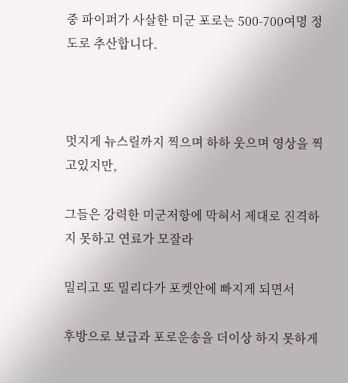중 파이퍼가 사살한 미군 포로는 500-700여명 정도로 추산합니다.



멋지게 뉴스릴까지 찍으며 하하 웃으며 영상을 찍고있지만,

그들은 강력한 미군저항에 막혀서 제대로 진격하지 못하고 연료가 모잘라

밀리고 또 밀리다가 포켓안에 빠지게 되면서

후방으로 보급과 포로운송을 더이상 하지 못하게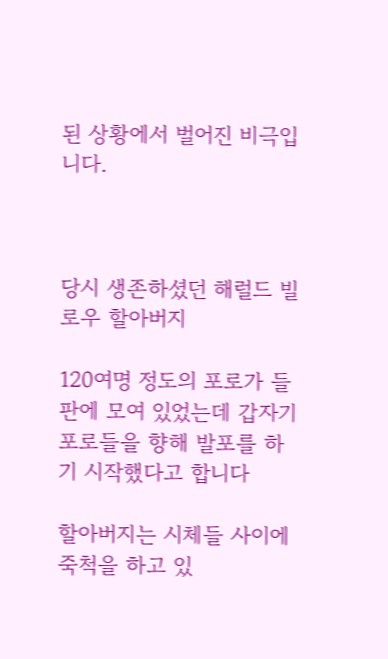된 상황에서 벌어진 비극입니다.



당시 생존하셨던 해럴드 빌로우 할아버지

120여명 정도의 포로가 들판에 모여 있었는데 갑자기 포로들을 향해 발포를 하기 시작했다고 합니다

할아버지는 시체들 사이에 죽척을 하고 있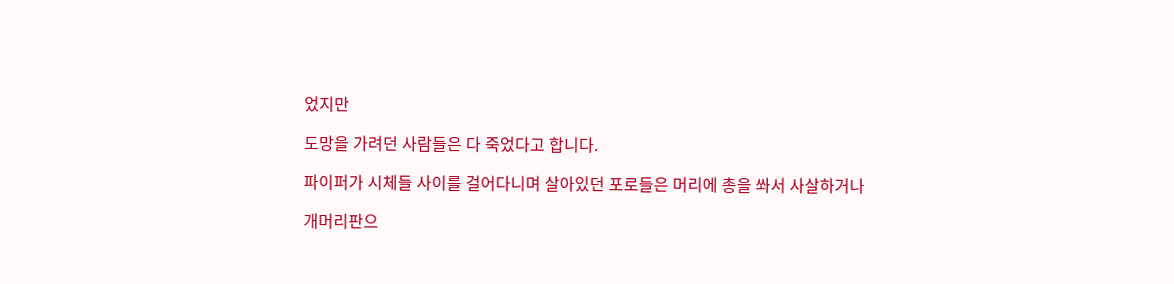었지만

도망을 가려던 사람들은 다 죽었다고 합니다.

파이퍼가 시체들 사이를 걸어다니며 살아있던 포로들은 머리에 총을 쏴서 사살하거나

개머리판으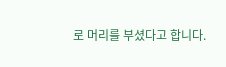로 머리를 부셨다고 합니다.